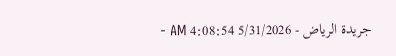جريدة الرياض - 5/31/2026 4:08:54 AM -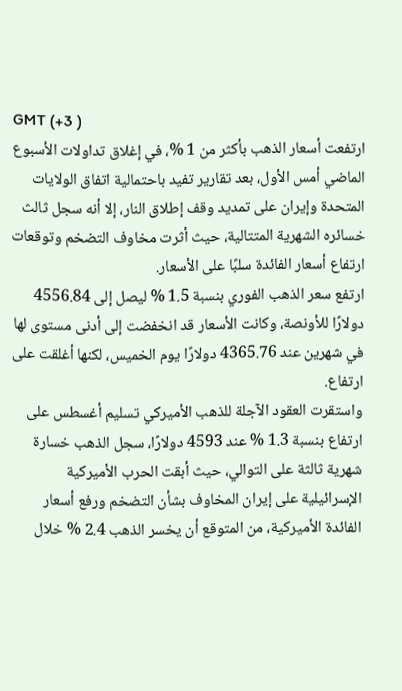GMT (+3 )
ارتفعت أسعار الذهب بأكثر من 1 %، في إغلاق تداولات الأسبوع الماضي أمس الأول، بعد تقارير تفيد باحتمالية اتفاق الولايات المتحدة وإيران على تمديد وقف إطلاق النار، إلا أنه سجل ثالث خسائره الشهرية المتتالية، حيث أثرت مخاوف التضخم وتوقعات ارتفاع أسعار الفائدة سلبًا على الأسعار.
ارتفع سعر الذهب الفوري بنسبة 1.5 % ليصل إلى 4556.84 دولارًا للأونصة، وكانت الأسعار قد انخفضت إلى أدنى مستوى لها في شهرين عند 4365.76 دولارًا يوم الخميس، لكنها أغلقت على ارتفاع.
واستقرت العقود الآجلة للذهب الأميركي تسليم أغسطس على ارتفاع بنسبة 1.3 % عند 4593 دولارًا، سجل الذهب خسارة شهرية ثالثة على التوالي، حيث أبقت الحرب الأميركية الإسرائيلية على إيران المخاوف بشأن التضخم ورفع أسعار الفائدة الأميركية، من المتوقع أن يخسر الذهب 2.4 % خلال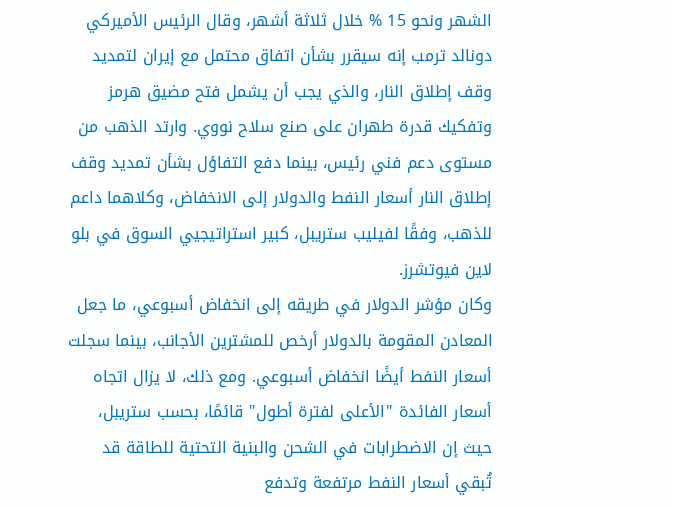الشهر ونحو 15 % خلال ثلاثة أشهر، وقال الرئيس الأميركي دونالد ترمب إنه سيقرر بشأن اتفاق محتمل مع إيران لتمديد وقف إطلاق النار، والذي يجب أن يشمل فتح مضيق هرمز وتفكيك قدرة طهران على صنع سلاح نووي. وارتد الذهب من مستوى دعم فني رئيس، بينما دفع التفاؤل بشأن تمديد وقف إطلاق النار أسعار النفط والدولار إلى الانخفاض، وكلاهما داعم للذهب، وفقًا لفيليب ستريبل، كبير استراتيجيي السوق في بلو لاين فيوتشرز.
وكان مؤشر الدولار في طريقه إلى انخفاض أسبوعي، ما جعل المعادن المقومة بالدولار أرخص للمشترين الأجانب، بينما سجلت أسعار النفط أيضًا انخفاض أسبوعي. ومع ذلك، لا يزال اتجاه أسعار الفائدة "الأعلى لفترة أطول" قائمًا، بحسب ستريبل، حيث إن الاضطرابات في الشحن والبنية التحتية للطاقة قد تُبقي أسعار النفط مرتفعة وتدفع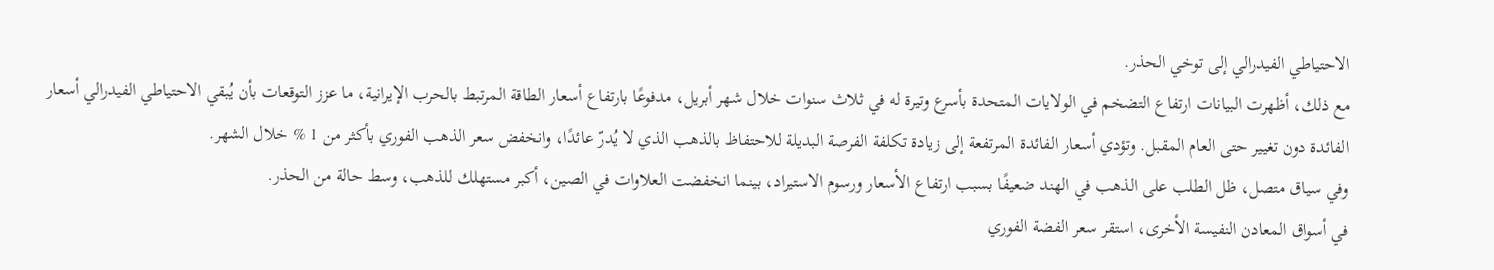الاحتياطي الفيدرالي إلى توخي الحذر.
مع ذلك، أظهرت البيانات ارتفاع التضخم في الولايات المتحدة بأسرع وتيرة له في ثلاث سنوات خلال شهر أبريل، مدفوعًا بارتفاع أسعار الطاقة المرتبط بالحرب الإيرانية، ما عزز التوقعات بأن يُبقي الاحتياطي الفيدرالي أسعار الفائدة دون تغيير حتى العام المقبل. وتؤدي أسعار الفائدة المرتفعة إلى زيادة تكلفة الفرصة البديلة للاحتفاظ بالذهب الذي لا يُدرّ عائدًا، وانخفض سعر الذهب الفوري بأكثر من 1 % خلال الشهر.
وفي سياق متصل، ظل الطلب على الذهب في الهند ضعيفًا بسبب ارتفاع الأسعار ورسوم الاستيراد، بينما انخفضت العلاوات في الصين، أكبر مستهلك للذهب، وسط حالة من الحذر.
في أسواق المعادن النفيسة الأخرى، استقر سعر الفضة الفوري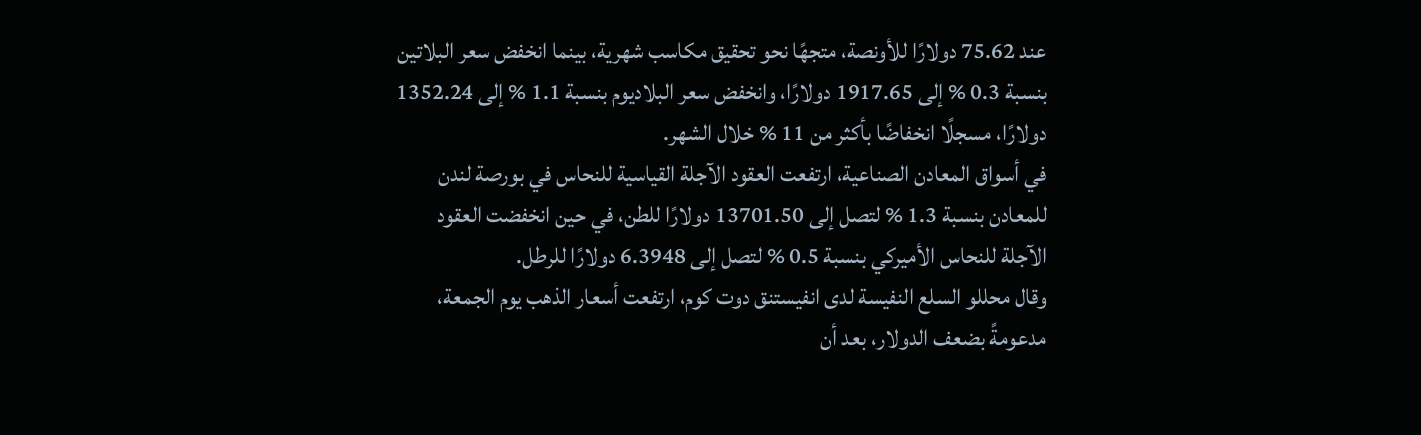عند 75.62 دولارًا للأونصة، متجهًا نحو تحقيق مكاسب شهرية، بينما انخفض سعر البلاتين بنسبة 0.3 % إلى 1917.65 دولارًا، وانخفض سعر البلاديوم بنسبة 1.1 % إلى 1352.24 دولارًا، مسجلًا انخفاضًا بأكثر من 11 % خلال الشهر.
في أسواق المعادن الصناعية، ارتفعت العقود الآجلة القياسية للنحاس في بورصة لندن للمعادن بنسبة 1.3 % لتصل إلى 13701.50 دولارًا للطن، في حين انخفضت العقود الآجلة للنحاس الأميركي بنسبة 0.5 % لتصل إلى 6.3948 دولارًا للرطل.
وقال محللو السلع النفيسة لدى انفيستنق دوت كوم، ارتفعت أسعار الذهب يوم الجمعة، مدعومةً بضعف الدولار، بعد أن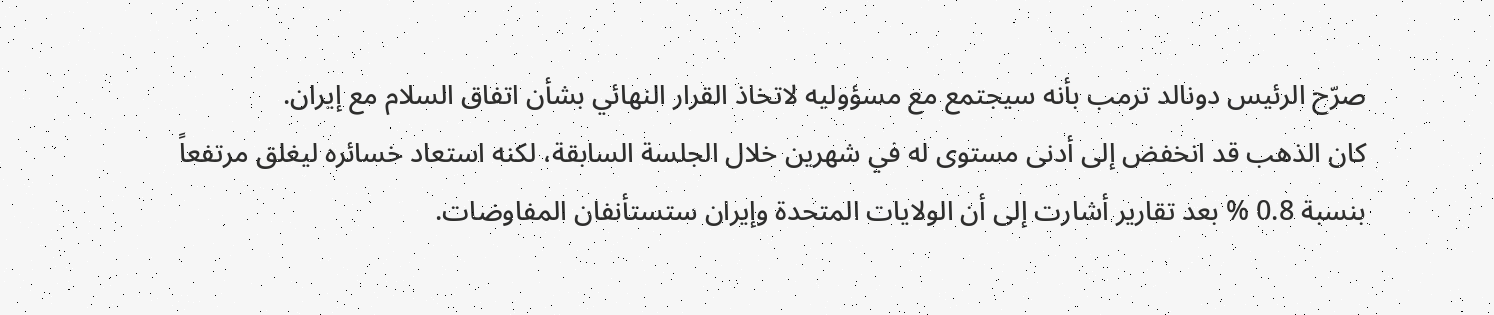صرّح الرئيس دونالد ترمب بأنه سيجتمع مع مسؤوليه لاتخاذ القرار النهائي بشأن اتفاق السلام مع إيران.
كان الذهب قد انخفض إلى أدنى مستوى له في شهرين خلال الجلسة السابقة، لكنه استعاد خسائره ليغلق مرتفعاً بنسبة 0.8 % بعد تقارير أشارت إلى أن الولايات المتحدة وإيران ستستأنفان المفاوضات.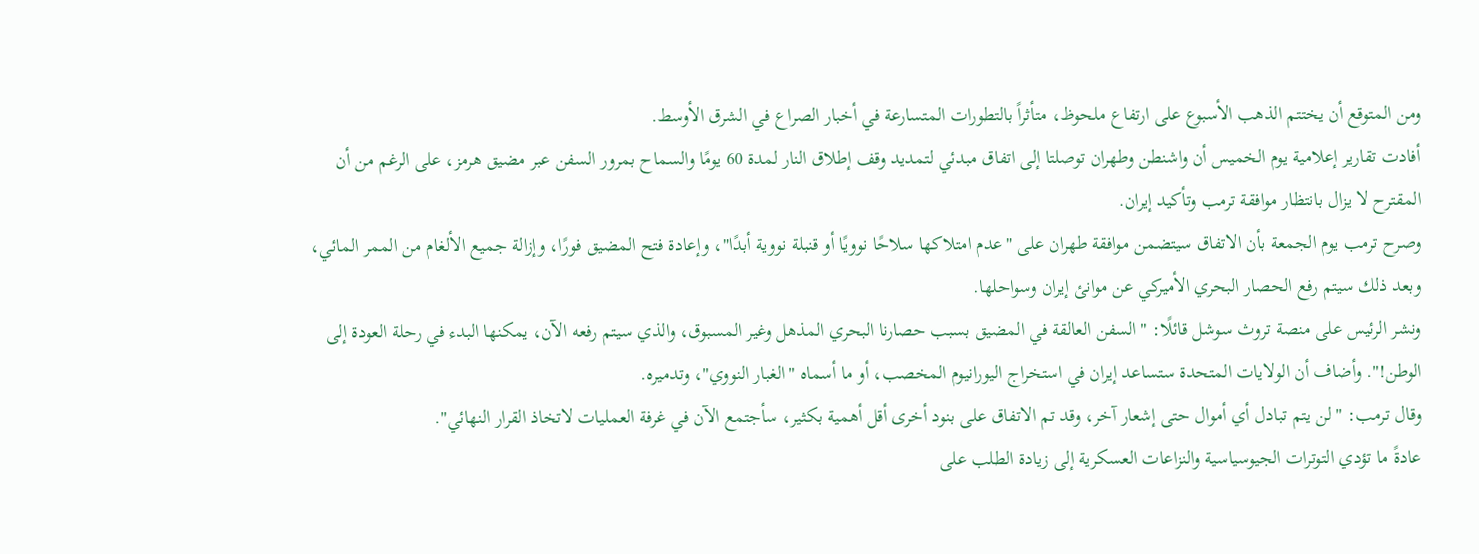ومن المتوقع أن يختتم الذهب الأسبوع على ارتفاع ملحوظ، متأثراً بالتطورات المتسارعة في أخبار الصراع في الشرق الأوسط.
أفادت تقارير إعلامية يوم الخميس أن واشنطن وطهران توصلتا إلى اتفاق مبدئي لتمديد وقف إطلاق النار لمدة 60 يومًا والسماح بمرور السفن عبر مضيق هرمز، على الرغم من أن المقترح لا يزال بانتظار موافقة ترمب وتأكيد إيران.
وصرح ترمب يوم الجمعة بأن الاتفاق سيتضمن موافقة طهران على "عدم امتلاكها سلاحًا نوويًا أو قنبلة نووية أبدًا"، وإعادة فتح المضيق فورًا، وإزالة جميع الألغام من الممر المائي، وبعد ذلك سيتم رفع الحصار البحري الأميركي عن موانئ إيران وسواحلها.
ونشر الرئيس على منصة تروث سوشل قائلًا: "السفن العالقة في المضيق بسبب حصارنا البحري المذهل وغير المسبوق، والذي سيتم رفعه الآن، يمكنها البدء في رحلة العودة إلى الوطن!". وأضاف أن الولايات المتحدة ستساعد إيران في استخراج اليورانيوم المخصب، أو ما أسماه "الغبار النووي"، وتدميره.
وقال ترمب: "لن يتم تبادل أي أموال حتى إشعار آخر، وقد تم الاتفاق على بنود أخرى أقل أهمية بكثير، سأجتمع الآن في غرفة العمليات لاتخاذ القرار النهائي".
عادةً ما تؤدي التوترات الجيوسياسية والنزاعات العسكرية إلى زيادة الطلب على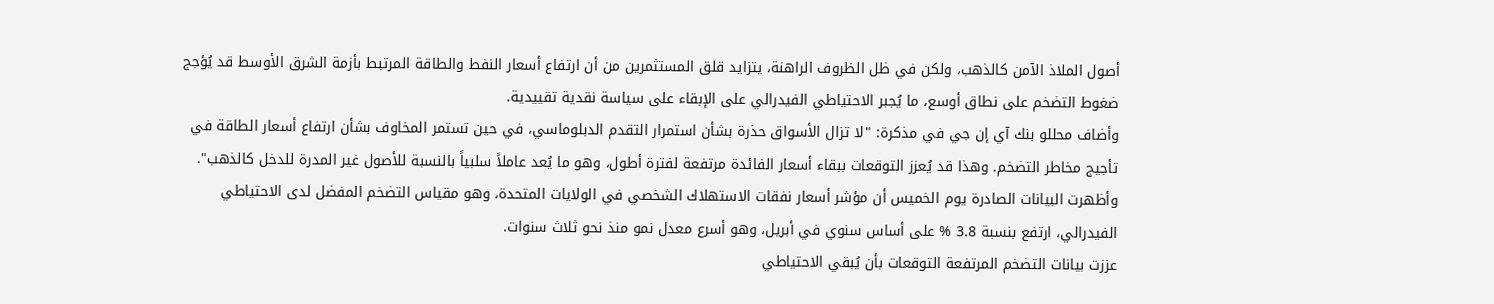أصول الملاذ الآمن كالذهب، ولكن في ظل الظروف الراهنة، يتزايد قلق المستثمرين من أن ارتفاع أسعار النفط والطاقة المرتبط بأزمة الشرق الأوسط قد يُؤجج ضغوط التضخم على نطاق أوسع، ما يُجبر الاحتياطي الفيدرالي على الإبقاء على سياسة نقدية تقييدية.
وأضاف محللو بنك آي إن جي في مذكرة: "لا تزال الأسواق حذرة بشأن استمرار التقدم الدبلوماسي، في حين تستمر المخاوف بشأن ارتفاع أسعار الطاقة في تأجيج مخاطر التضخم. وهذا قد يُعزز التوقعات ببقاء أسعار الفائدة مرتفعة لفترة أطول، وهو ما يُعد عاملاً سلبياً بالنسبة للأصول غير المدرة للدخل كالذهب".
وأظهرت البيانات الصادرة يوم الخميس أن مؤشر أسعار نفقات الاستهلاك الشخصي في الولايات المتحدة، وهو مقياس التضخم المفضل لدى الاحتياطي الفيدرالي، ارتفع بنسبة 3.8 % على أساس سنوي في أبريل، وهو أسرع معدل نمو منذ نحو ثلاث سنوات.
عززت بيانات التضخم المرتفعة التوقعات بأن يُبقي الاحتياطي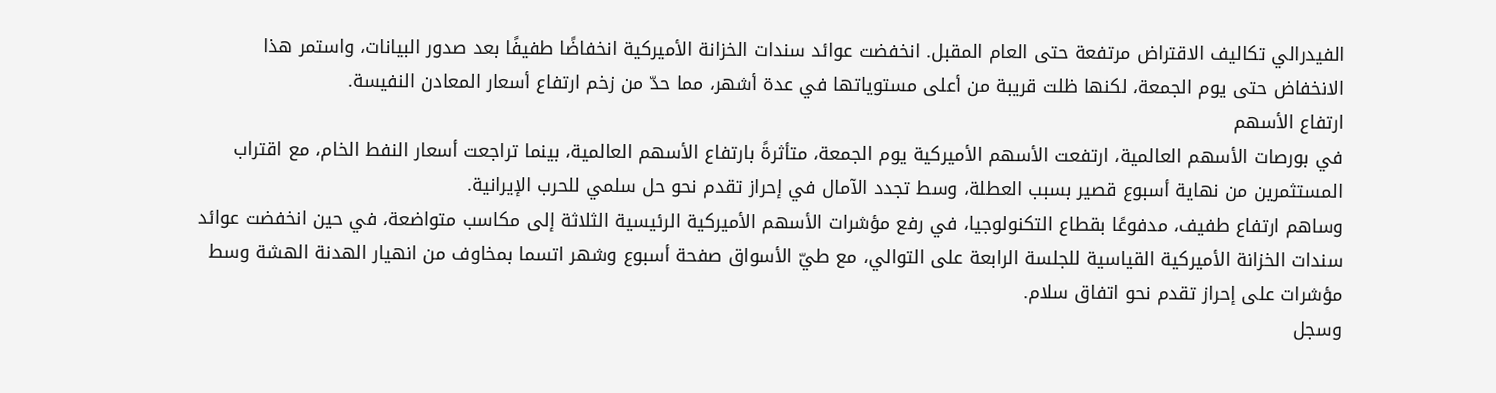الفيدرالي تكاليف الاقتراض مرتفعة حتى العام المقبل. انخفضت عوائد سندات الخزانة الأميركية انخفاضًا طفيفًا بعد صدور البيانات، واستمر هذا الانخفاض حتى يوم الجمعة، لكنها ظلت قريبة من أعلى مستوياتها في عدة أشهر، مما حدّ من زخم ارتفاع أسعار المعادن النفيسة.
ارتفاع الأسهم
في بورصات الأسهم العالمية، ارتفعت الأسهم الأميركية يوم الجمعة، متأثرةً بارتفاع الأسهم العالمية، بينما تراجعت أسعار النفط الخام، مع اقتراب المستثمرين من نهاية أسبوع قصير بسبب العطلة، وسط تجدد الآمال في إحراز تقدم نحو حل سلمي للحرب الإيرانية.
وساهم ارتفاع طفيف، مدفوعًا بقطاع التكنولوجيا، في رفع مؤشرات الأسهم الأميركية الرئيسية الثلاثة إلى مكاسب متواضعة، في حين انخفضت عوائد سندات الخزانة الأميركية القياسية للجلسة الرابعة على التوالي، مع طيّ الأسواق صفحة أسبوع وشهر اتسما بمخاوف من انهيار الهدنة الهشة وسط مؤشرات على إحراز تقدم نحو اتفاق سلام.
وسجل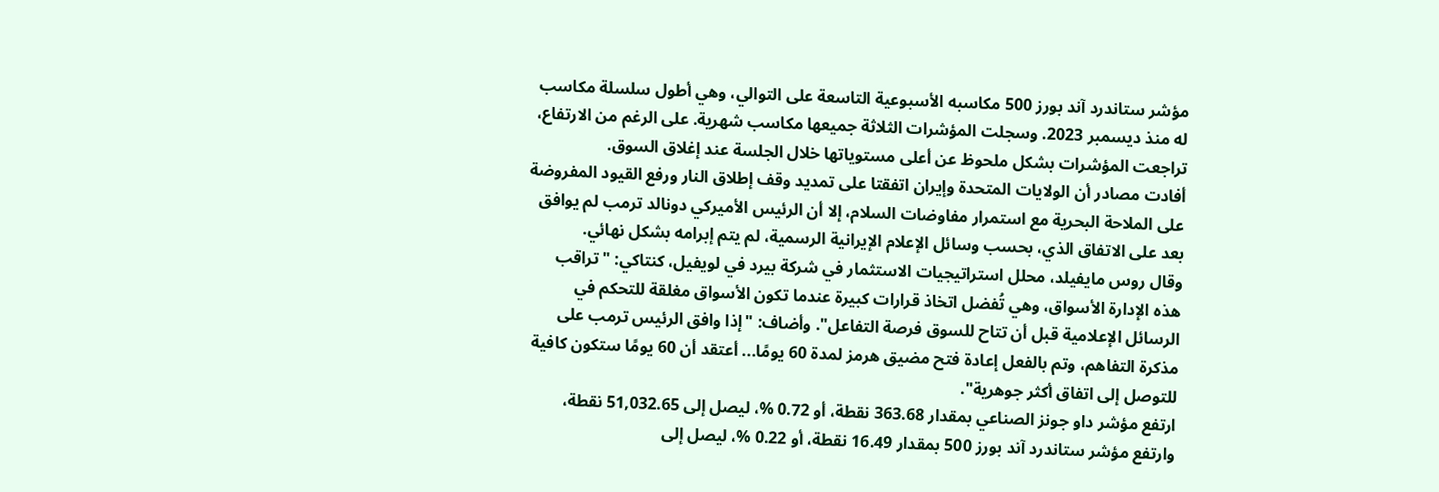مؤشر ستاندرد آند بورز 500 مكاسبه الأسبوعية التاسعة على التوالي، وهي أطول سلسلة مكاسب له منذ ديسمبر 2023. وسجلت المؤشرات الثلاثة جميعها مكاسب شهرية. على الرغم من الارتفاع، تراجعت المؤشرات بشكل ملحوظ عن أعلى مستوياتها خلال الجلسة عند إغلاق السوق.
أفادت مصادر أن الولايات المتحدة وإيران اتفقتا على تمديد وقف إطلاق النار ورفع القيود المفروضة على الملاحة البحرية مع استمرار مفاوضات السلام، إلا أن الرئيس الأميركي دونالد ترمب لم يوافق بعد على الاتفاق الذي، بحسب وسائل الإعلام الإيرانية الرسمية، لم يتم إبرامه بشكل نهائي.
وقال روس مايفيلد، محلل استراتيجيات الاستثمار في شركة بيرد في لويفيل، كنتاكي: "تراقب هذه الإدارة الأسواق، وهي تُفضل اتخاذ قرارات كبيرة عندما تكون الأسواق مغلقة للتحكم في الرسائل الإعلامية قبل أن تتاح للسوق فرصة التفاعل". وأضاف: "إذا وافق الرئيس ترمب على مذكرة التفاهم، وتم بالفعل إعادة فتح مضيق هرمز لمدة 60 يومًا... أعتقد أن 60 يومًا ستكون كافية للتوصل إلى اتفاق أكثر جوهرية".
ارتفع مؤشر داو جونز الصناعي بمقدار 363.68 نقطة، أو 0.72 %، ليصل إلى 51,032.65 نقطة، وارتفع مؤشر ستاندرد آند بورز 500 بمقدار 16.49 نقطة، أو 0.22 %، ليصل إلى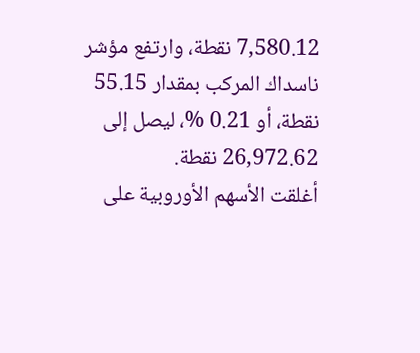7,580.12 نقطة، وارتفع مؤشر ناسداك المركب بمقدار 55.15 نقطة، أو 0.21 %، ليصل إلى 26,972.62 نقطة.
أغلقت الأسهم الأوروبية على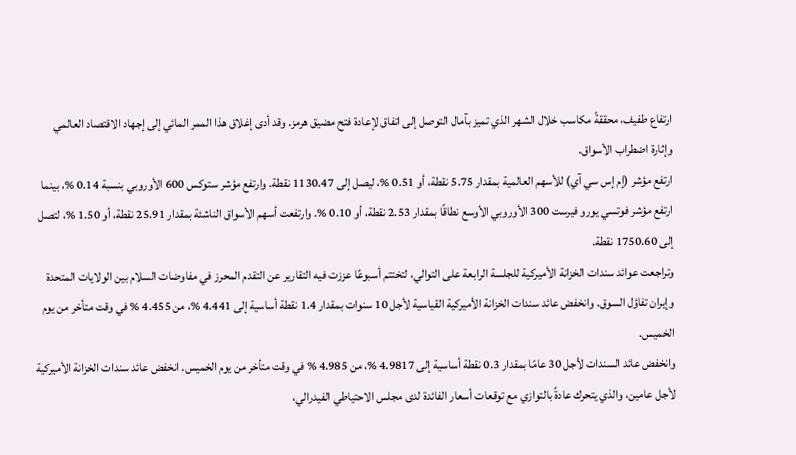ارتفاع طفيف، محققةً مكاسب خلال الشهر الذي تميز بآمال التوصل إلى اتفاق لإعادة فتح مضيق هرمز. وقد أدى إغلاق هذا الممر المائي إلى إجهاد الاقتصاد العالمي وإثارة اضطراب الأسواق.
ارتفع مؤشر (إم إس سي آي) للأسهم العالمية بمقدار 5.75 نقطة، أو 0.51 %، ليصل إلى 1130.47 نقطة. وارتفع مؤشر ستوكس 600 الأوروبي بنسبة 0.14 %، بينما ارتفع مؤشر فوتسي يورو فيرست 300 الأوروبي الأوسع نطاقًا بمقدار 2.53 نقطة، أو 0.10 %. وارتفعت أسهم الأسواق الناشئة بمقدار 25.91 نقطة، أو 1.50 %، لتصل إلى 1750.60 نقطة.
وتراجعت عوائد سندات الخزانة الأميركية للجلسة الرابعة على التوالي، لتختتم أسبوعًا عززت فيه التقارير عن التقدم المحرز في مفاوضات السلام بين الولايات المتحدة وإيران تفاؤل السوق. وانخفض عائد سندات الخزانة الأميركية القياسية لأجل 10 سنوات بمقدار 1.4 نقطة أساسية إلى 4.441 %، من 4.455 % في وقت متأخر من يوم الخميس.
وانخفض عائد السندات لأجل 30 عامًا بمقدار 0.3 نقطة أساسية إلى 4.9817 %، من 4.985 % في وقت متأخر من يوم الخميس. انخفض عائد سندات الخزانة الأميركية لأجل عامين، والذي يتحرك عادةً بالتوازي مع توقعات أسعار الفائدة لدى مجلس الاحتياطي الفيدرالي،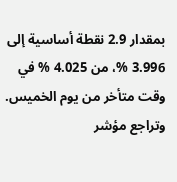بمقدار 2.9 نقطة أساسية إلى 3.996 %، من 4.025 % في وقت متأخر من يوم الخميس.
وتراجع مؤشر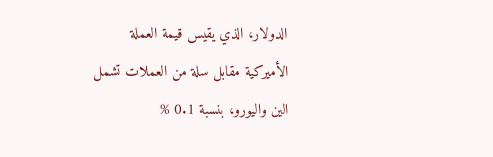الدولار، الذي يقيس قيمة العملة الأميركية مقابل سلة من العملات تشمل الين واليورو، بنسبة 0.1 %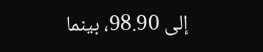إلى 98.90، بينما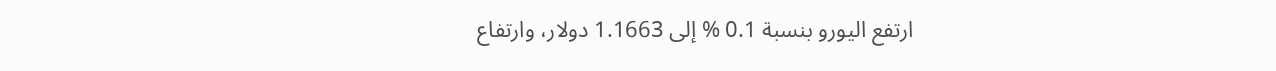ارتفع اليورو بنسبة 0.1 % إلى 1.1663 دولار، وارتفاع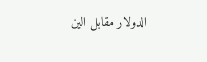الدولار مقابل الين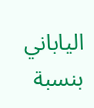الياباني بنسبة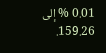0.01 % إلى 159.26.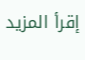إقرأ المزيد